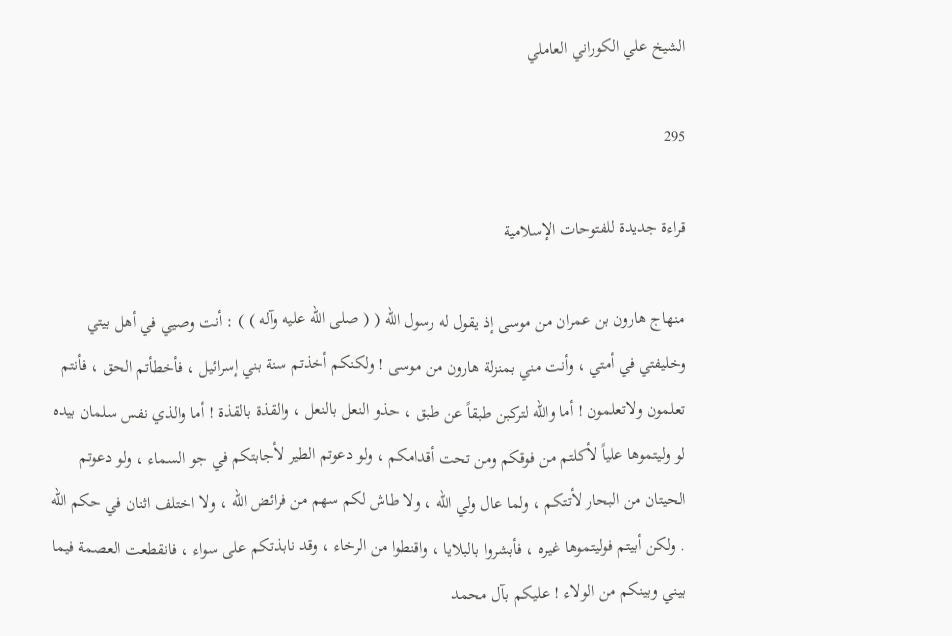الشيخ علي الكوراني العاملي

295

قراءة جديدة للفتوحات الإسلامية

منهاج هارون بن عمران من موسى إذ يقول له رسول الله ( ( صلى الله عليه وآله ) ) : أنت وصيي في أهل بيتي وخليفتي في أمتي ، وأنت مني بمنزلة هارون من موسى ! ولكنكم أخذتم سنة بني إسرائيل ، فأخطأتم الحق ، فأنتم تعلمون ولاتعلمون ! أما والله لتركبن طبقاً عن طبق ، حذو النعل بالنعل ، والقذة بالقذة ! أما والذي نفس سلمان بيده لو وليتموها علياً لأكلتم من فوقكم ومن تحت أقدامكم ، ولو دعوتم الطير لأجابتكم في جو السماء ، ولو دعوتم الحيتان من البحار لأتتكم ، ولما عال ولي الله ، ولا طاش لكم سهم من فرائض الله ، ولا اختلف اثنان في حكم الله . ولكن أبيتم فوليتموها غيره ، فأبشروا بالبلايا ، واقنطوا من الرخاء ، وقد نابذتكم على سواء ، فانقطعت العصمة فيما بيني وبينكم من الولاء ! عليكم بآل محمد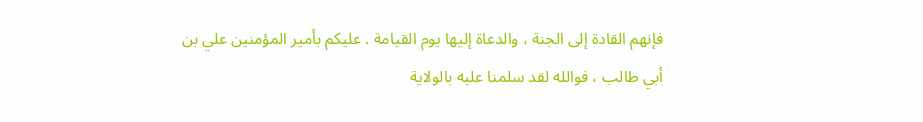فإنهم القادة إلى الجنة ، والدعاة إليها يوم القيامة . عليكم بأمير المؤمنين علي بن أبي طالب ، فوالله لقد سلمنا عليه بالولاية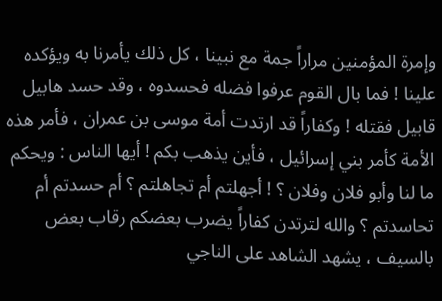وإمرة المؤمنين مراراً جمة مع نبينا ، كل ذلك يأمرنا به ويؤكده علينا ! فما بال القوم عرفوا فضله فحسدوه ، وقد حسد هابيل قابيل فقتله ! وكفاراً قد ارتدت أمة موسى بن عمران ، فأمر هذه الأمة كأمر بني إسرائيل ، فأين يذهب بكم ! أيها الناس : ويحكم ما لنا وأبو فلان وفلان ؟ ! أجهلتم أم تجاهلتم ؟ أم حسدتم أم تحاسدتم ؟ والله لترتدن كفاراً يضرب بعضكم رقاب بعض بالسيف ، يشهد الشاهد على الناجي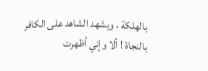بالهلكة ، ويشهد الشاهد على الكافر بالنجاة ! ألا وإني أظهرت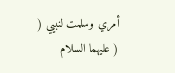أمري وسلمت لنبيي ( ( عليهما السلام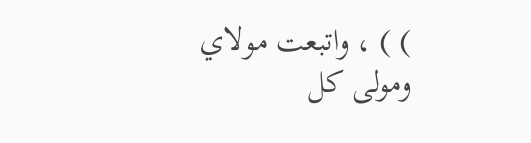) ) ، واتبعت مولاي ومولى كل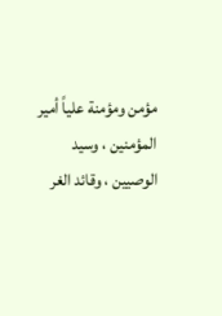مؤمن ومؤمنة علياً أمير المؤمنين ، وسيد الوصيين ، وقائد الغر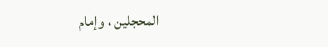المحجلين ، وإمام